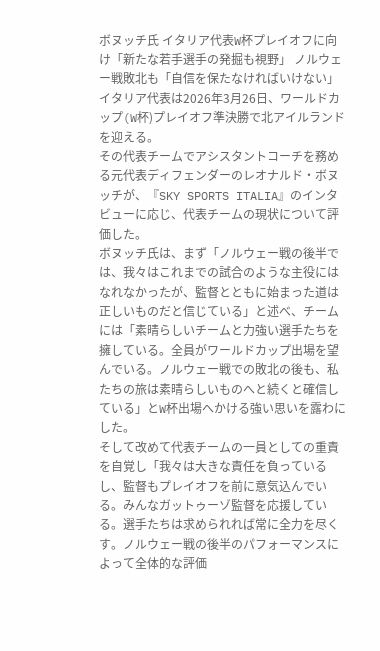ボヌッチ氏 イタリア代表W杯プレイオフに向け「新たな若手選手の発掘も視野」 ノルウェー戦敗北も「自信を保たなければいけない」
イタリア代表は2026年3月26日、ワールドカップ(W杯)プレイオフ準決勝で北アイルランドを迎える。
その代表チームでアシスタントコーチを務める元代表ディフェンダーのレオナルド・ボヌッチが、『SKY SPORTS ITALIA』のインタビューに応じ、代表チームの現状について評価した。
ボヌッチ氏は、まず「ノルウェー戦の後半では、我々はこれまでの試合のような主役にはなれなかったが、監督とともに始まった道は正しいものだと信じている」と述べ、チームには「素晴らしいチームと力強い選手たちを擁している。全員がワールドカップ出場を望んでいる。ノルウェー戦での敗北の後も、私たちの旅は素晴らしいものへと続くと確信している」とW杯出場へかける強い思いを露わにした。
そして改めて代表チームの一員としての重責を自覚し「我々は大きな責任を負っているし、監督もプレイオフを前に意気込んでいる。みんなガットゥーゾ監督を応援している。選手たちは求められれば常に全力を尽くす。ノルウェー戦の後半のパフォーマンスによって全体的な評価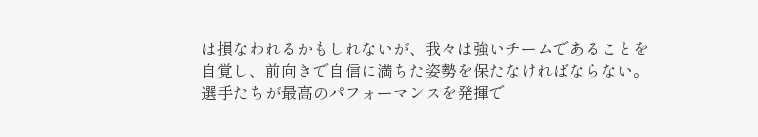は損なわれるかもしれないが、我々は強いチームであることを自覚し、前向きで自信に満ちた姿勢を保たなければならない。選手たちが最高のパフォーマンスを発揮で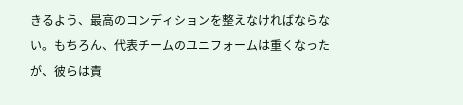きるよう、最高のコンディションを整えなければならない。もちろん、代表チームのユニフォームは重くなったが、彼らは責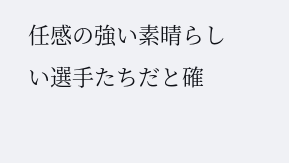任感の強い素晴らしい選手たちだと確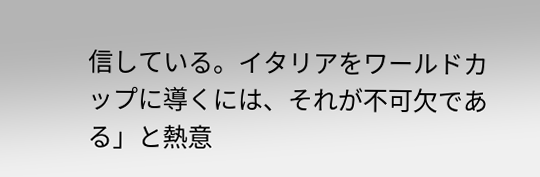信している。イタリアをワールドカップに導くには、それが不可欠である」と熱意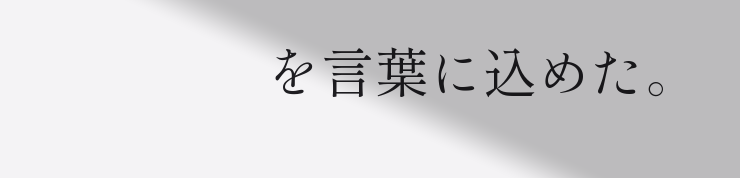を言葉に込めた。